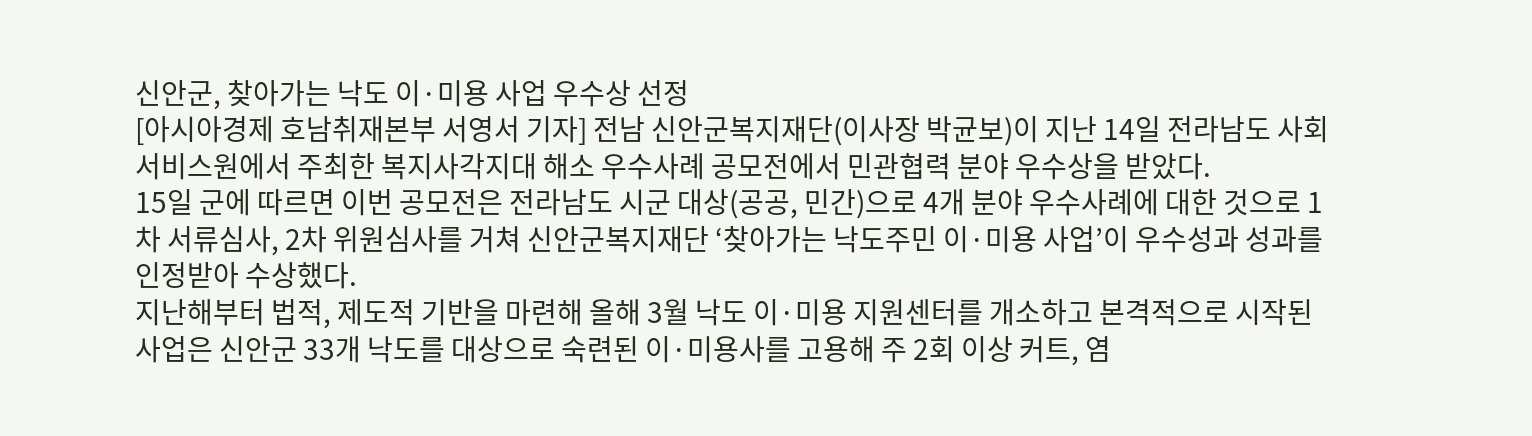신안군, 찾아가는 낙도 이·미용 사업 우수상 선정
[아시아경제 호남취재본부 서영서 기자] 전남 신안군복지재단(이사장 박균보)이 지난 14일 전라남도 사회서비스원에서 주최한 복지사각지대 해소 우수사례 공모전에서 민관협력 분야 우수상을 받았다.
15일 군에 따르면 이번 공모전은 전라남도 시군 대상(공공, 민간)으로 4개 분야 우수사례에 대한 것으로 1차 서류심사, 2차 위원심사를 거쳐 신안군복지재단 ‘찾아가는 낙도주민 이·미용 사업’이 우수성과 성과를 인정받아 수상했다.
지난해부터 법적, 제도적 기반을 마련해 올해 3월 낙도 이·미용 지원센터를 개소하고 본격적으로 시작된 사업은 신안군 33개 낙도를 대상으로 숙련된 이·미용사를 고용해 주 2회 이상 커트, 염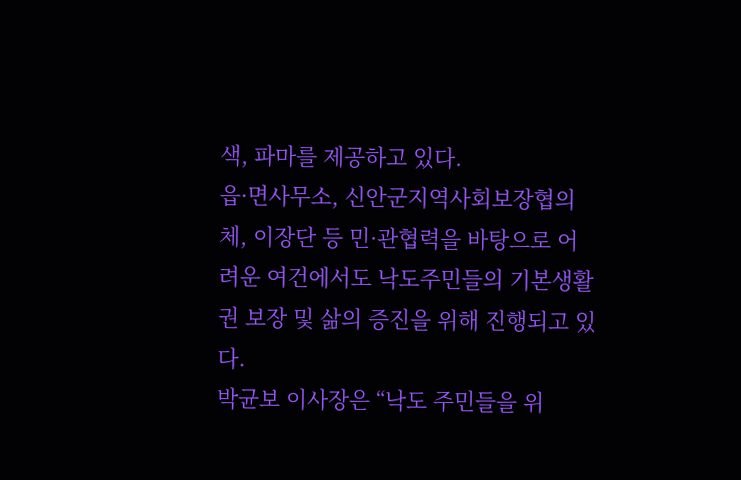색, 파마를 제공하고 있다.
읍·면사무소, 신안군지역사회보장협의체, 이장단 등 민·관협력을 바탕으로 어려운 여건에서도 낙도주민들의 기본생활권 보장 및 삶의 증진을 위해 진행되고 있다.
박균보 이사장은 “낙도 주민들을 위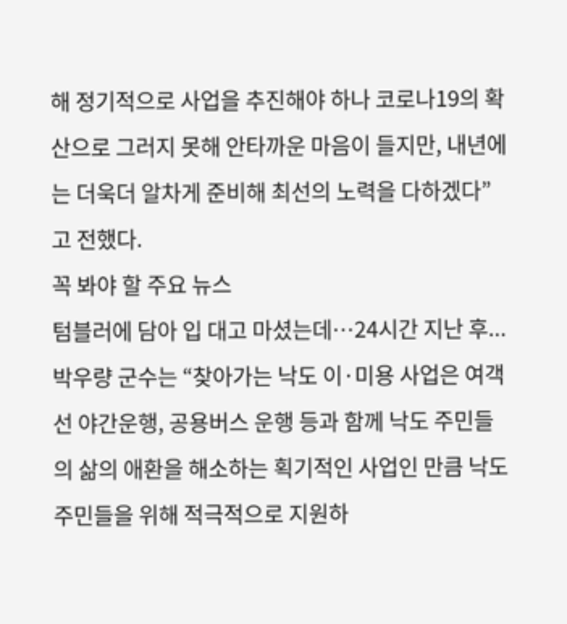해 정기적으로 사업을 추진해야 하나 코로나19의 확산으로 그러지 못해 안타까운 마음이 들지만, 내년에는 더욱더 알차게 준비해 최선의 노력을 다하겠다”고 전했다.
꼭 봐야 할 주요 뉴스
텀블러에 담아 입 대고 마셨는데…24시간 지난 후...
박우량 군수는 “찾아가는 낙도 이·미용 사업은 여객선 야간운행, 공용버스 운행 등과 함께 낙도 주민들의 삶의 애환을 해소하는 획기적인 사업인 만큼 낙도 주민들을 위해 적극적으로 지원하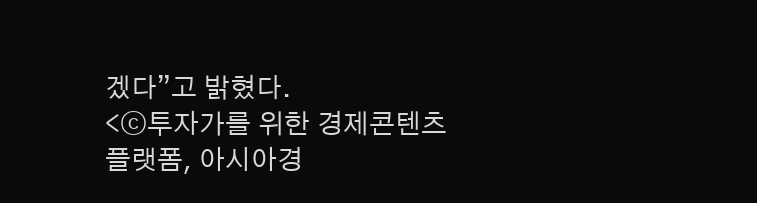겠다”고 밝혔다.
<ⓒ투자가를 위한 경제콘텐츠 플랫폼, 아시아경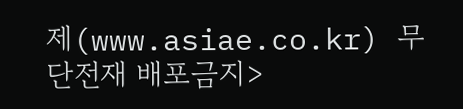제(www.asiae.co.kr) 무단전재 배포금지>